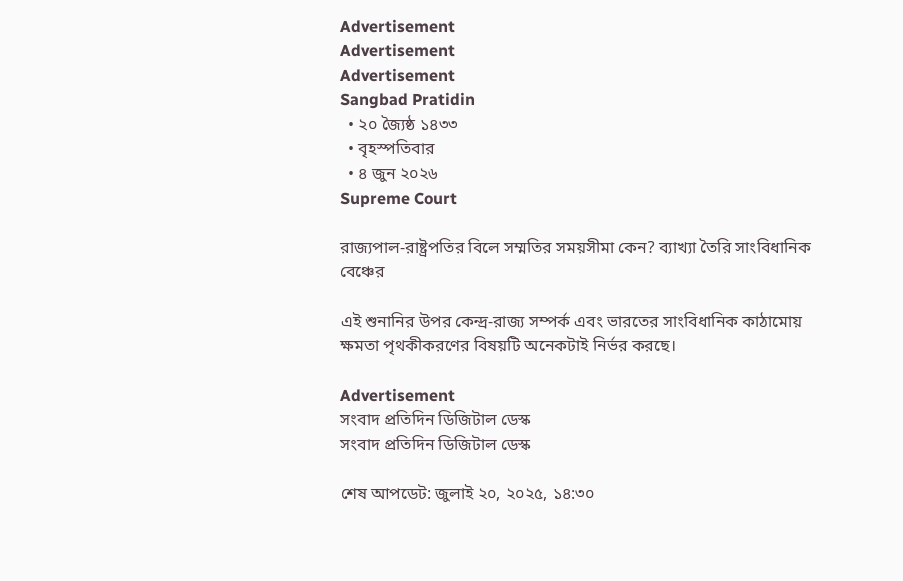Advertisement
Advertisement
Advertisement
Sangbad Pratidin
  • ২০ জ্যৈষ্ঠ ১৪৩৩
  • বৃহস্পতিবার
  • ৪ জুন ২০২৬
Supreme Court

রাজ্যপাল-রাষ্ট্রপতির বিলে সম্মতির সময়সীমা কেন? ব্যাখ্যা তৈরি সাংবিধানিক বেঞ্চের

এই শুনানির উপর কেন্দ্র-রাজ্য সম্পর্ক এবং ভারতের সাংবিধানিক কাঠামোয় ক্ষমতা পৃথকীকরণের বিষয়টি অনেকটাই নির্ভর করছে।

Advertisement
সংবাদ প্রতিদিন ডিজিটাল ডেস্ক
সংবাদ প্রতিদিন ডিজিটাল ডেস্ক

শেষ আপডেট: জুলাই ২০, ২০২৫, ১৪:৩০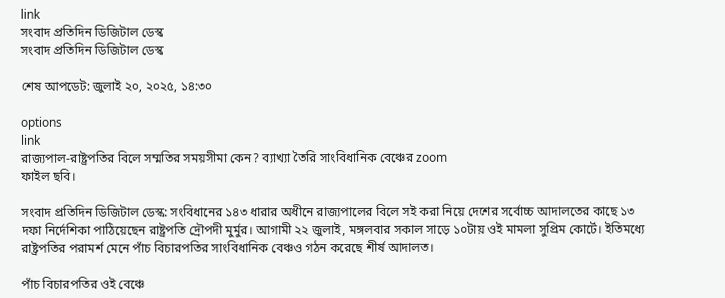link
সংবাদ প্রতিদিন ডিজিটাল ডেস্ক
সংবাদ প্রতিদিন ডিজিটাল ডেস্ক

শেষ আপডেট: জুলাই ২০, ২০২৫, ১৪:৩০

options
link
রাজ্যপাল-রাষ্ট্রপতির বিলে সম্মতির সময়সীমা কেন? ব্যাখ্যা তৈরি সাংবিধানিক বেঞ্চের zoom
ফাইল ছবি।

সংবাদ প্রতিদিন ডিজিটাল ডেস্ক: সংবিধানের ১৪৩ ধারার অধীনে রাজ্যপালের বিলে সই করা নিয়ে দেশের সর্বোচ্চ আদালতের কাছে ১৩ দফা নির্দেশিকা পাঠিয়েছেন রাষ্ট্রপতি দ্রৌপদী মুর্মুর। আগামী ২২ জুলাই, মঙ্গলবার সকাল সাড়ে ১০টায় ওই মামলা সুপ্রিম কোর্টে। ইতিমধ্যে রাষ্ট্রপতির পরামর্শ মেনে পাঁচ বিচারপতির সাংবিধানিক বেঞ্চও গঠন করেছে শীর্ষ আদালত।

পাঁচ বিচারপতির ওই বেঞ্চে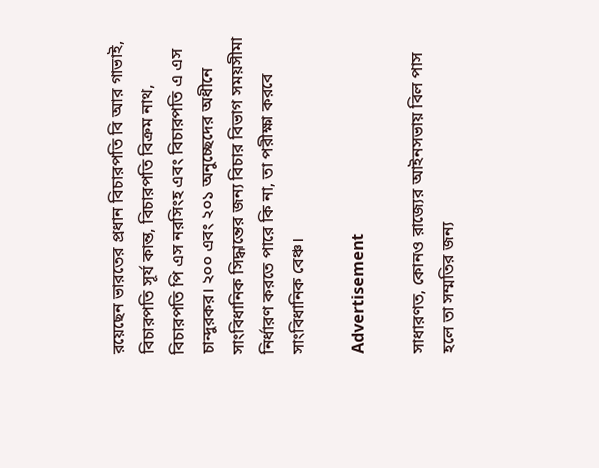রয়েছেন ভারতের প্রধান বিচারপতি বি আর গাভাই, বিচারপতি সূর্য কান্ত, বিচারপতি বিক্রম নাথ, বিচারপতি পি এস নরসিংহ এবং বিচারপতি এ এস চান্দুরকর। ২০০ এবং ২০১ অনুচ্ছেদের অধীনে সাংবিধানিক সিদ্ধান্তের জন্য বিচার বিভাগ সময়সীমা নির্ধারণ করতে পারে কি না, তা পরীক্ষা করবে সাংবিধানিক বেঞ্চ।

Advertisement

সাধারণত, কোনও রাজ্যের আইনসভায় বিল পাস হলে তা সম্মতির জন্য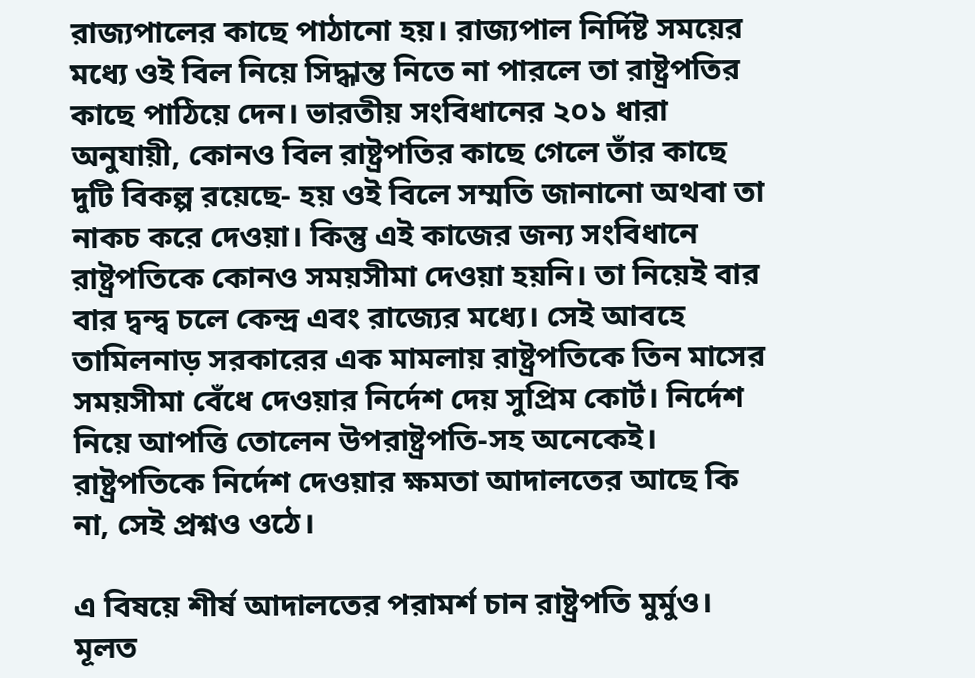রাজ্যপালের কাছে পাঠানো হয়। রাজ্যপাল নির্দিষ্ট সময়ের মধ্যে ওই বিল নিয়ে সিদ্ধান্ত নিতে না পারলে তা রাষ্ট্রপতির কাছে পাঠিয়ে দেন। ভারতীয় সংবিধানের ২০১ ধারা অনুযায়ী, কোনও বিল রাষ্ট্রপতির কাছে গেলে তাঁর কাছে দুটি বিকল্প রয়েছে- হয় ওই বিলে সম্মতি জানানো অথবা তা নাকচ করে দেওয়া। কিন্তু এই কাজের জন্য সংবিধানে রাষ্ট্রপতিকে কোনও সময়সীমা দেওয়া হয়নি। তা নিয়েই বার বার দ্বন্দ্ব চলে কেন্দ্র এবং রাজ্যের মধ্যে। সেই আবহে তামিলনাড় সরকারের এক মামলায় রাষ্ট্রপতিকে তিন মাসের সময়সীমা বেঁধে দেওয়ার নির্দেশ দেয় সুপ্রিম কোর্ট। নির্দেশ নিয়ে আপত্তি তোলেন উপরাষ্ট্রপতি-সহ অনেকেই। রাষ্ট্রপতিকে নির্দেশ দেওয়ার ক্ষমতা আদালতের আছে কি না, সেই প্রশ্নও ওঠে।

এ বিষয়ে শীর্ষ আদালতের পরামর্শ চান রাষ্ট্রপতি মুর্মুও। মূলত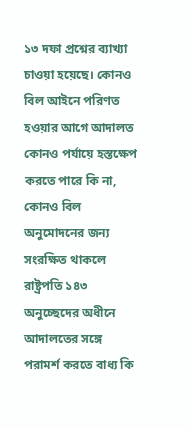১৩ দফা প্রশ্নের ব্যাখ্যা চাওয়া হয়েছে। কোনও বিল আইনে পরিণত হওয়ার আগে আদালত কোনও পর্যায়ে হস্তক্ষেপ করতে পারে কি না, কোনও বিল অনুমোদনের জন্য সংরক্ষিত থাকলে রাষ্ট্রপতি ১৪৩ অনুচ্ছেদের অধীনে আদালতের সঙ্গে পরামর্শ করতে বাধ্য কি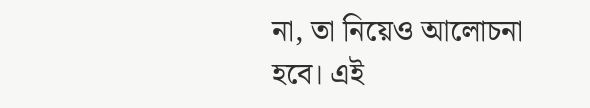না, তা নিয়েও আলোচনা হবে। এই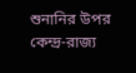শুনানির উপর কেন্দ্র-রাজ্য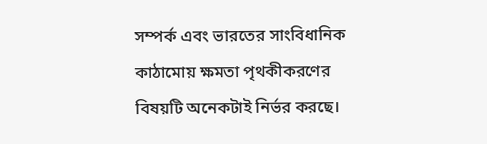সম্পর্ক এবং ভারতের সাংবিধানিক কাঠামোয় ক্ষমতা পৃথকীকরণের বিষয়টি অনেকটাই নির্ভর করছে।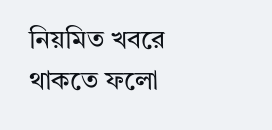নিয়মিত খবরে থাকতে ফলো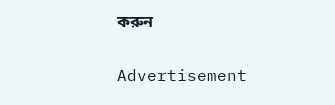করুন

Advertisement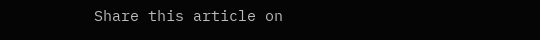Share this article on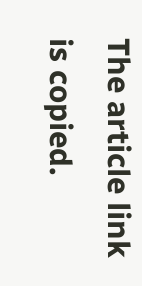The article link is copied.